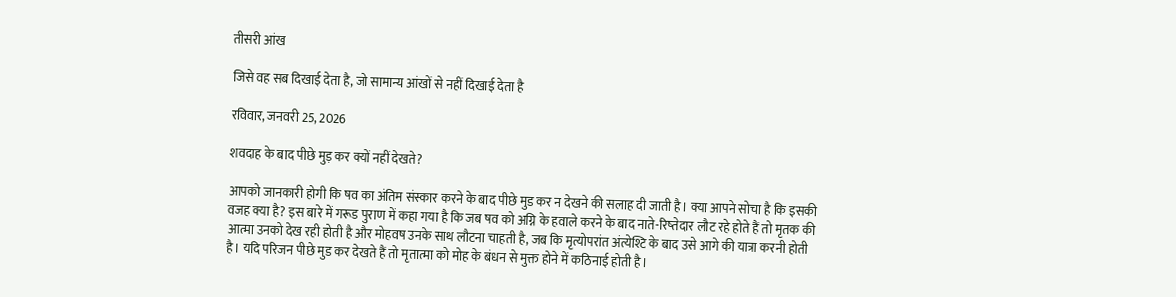तीसरी आंख

जिसे वह सब दिखाई देता है, जो सामान्य आंखों से नहीं दिखाई देता है

रविवार, जनवरी 25, 2026

शवदाह के बाद पीछे मुड़ कर क्यों नहीं देखते?

आपको जानकारी होगी कि षव का अंतिम संस्कार करने के बाद पीछे मुड कर न देखने की सलाह दी जाती है। क्या आपने सोचा है कि इसकी वजह क्या है? इस बारे में गरूड पुराण में कहा गया है कि जब षव को अग्नि के हवाले करने के बाद नाते-रिष्तेदार लौट रहे होते हैं तो मृतक की आत्मा उनको देख रही होती है और मोहवष उनके साथ लौटना चाहती है, जब कि मृत्योपरांत अंत्येश्टि के बाद उसे आगे की यात्रा करनी होती है। यदि परिजन पीछे मुड कर देखते हैं तो मृतात्मा को मोह के बंधन से मुक्त होने में कठिनाई होती है।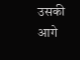उसकी आगे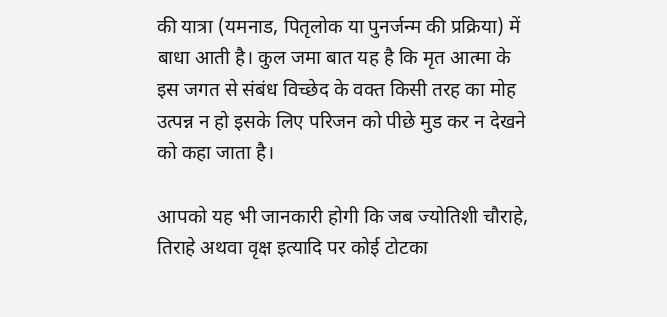की यात्रा (यमनाड, पितृलोक या पुनर्जन्म की प्रक्रिया) में बाधा आती है। कुल जमा बात यह है कि मृत आत्मा के इस जगत से संबंध विच्छेद के वक्त किसी तरह का मोह उत्पन्न न हो इसके लिए परिजन को पीछे मुड कर न देखने को कहा जाता है।

आपको यह भी जानकारी होगी कि जब ज्योतिशी चौराहे, तिराहे अथवा वृक्ष इत्यादि पर कोई टोटका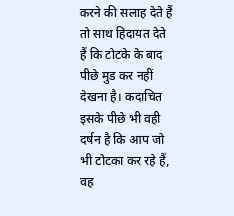करने की सलाह देते हैं तो साथ हिदायत देते हैं कि टोटके के बाद पीछे मुड कर नहीं देखना है। कदाचित इसके पीछे भी वही दर्षन है कि आप जो भी टोटका कर रहे हैं, वह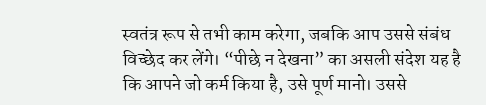स्वतंत्र रूप से तभी काम करेगा, जबकि आप उससे संबंध विच्छेद कर लेंगे। “पीछे न देखना” का असली संदेश यह है कि आपने जो कर्म किया है, उसे पूर्ण मानो। उससे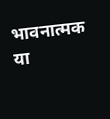भावनात्मक या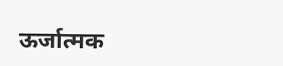ऊर्जात्मक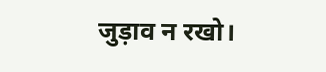जुड़ाव न रखो।